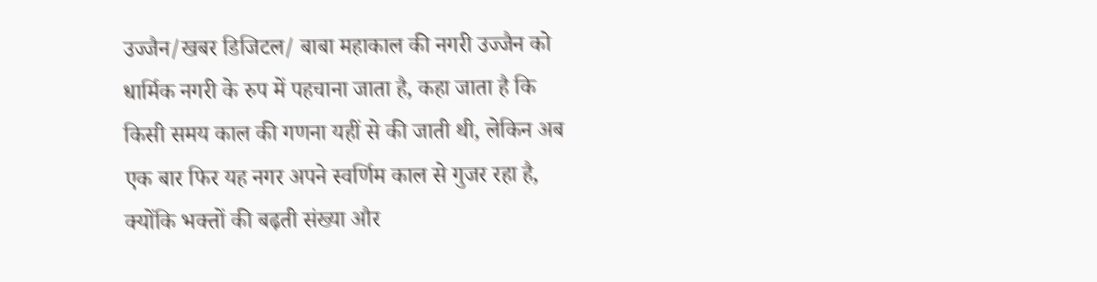उज्जैन/खबर डिजिटल/ बाबा महाकाल की नगरी उज्जैन को धार्मिक नगरी के रुप में पहचाना जाता है, कहा जाता है कि किसी समय काल की गणना यहीं से की जाती थी, लेकिन अब एक बार फिर यह नगर अपने स्वर्णिम काल से गुजर रहा है, क्योंकि भक्तों की बढ़ती संख्या और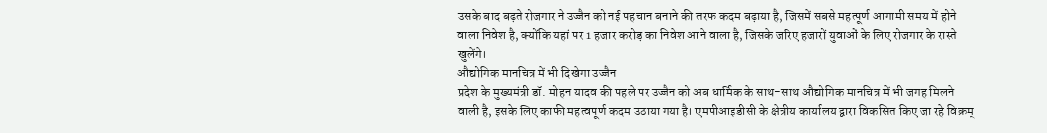उसके बाद बढ़ते रोजगार ने उज्जैन को नई पहचान बनाने की तरफ कदम बढ़ाया है, जिसमें सबसे महत्पूर्ण आगामी समय में होने वाला निवेश है, क्योंकि यहां पर 1 हजार करोड़ का निवेश आने वाला है, जिसके जरिए हजारों युवाओं के लिए रोजगार के रास्ते खुलेंगे।
औद्योगिक मानचित्र में भी दिखेगा उज्जैन
प्रदेश के मुख्यमंत्री डॉ. मोहन यादव की पहले पर उज्जैन को अब धार्मिक के साथ-साथ औद्योगिक मानचित्र में भी जगह मिलने वाली है, इसके लिए काफी महत्वपूर्ण कदम उठाया गया है। एमपीआइडीसी के क्षेत्रीय कार्यालय द्वारा विकसित किए जा रहे विक्रम्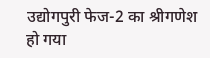उद्योगपुरी फेज-2 का श्रीगणेश हो गया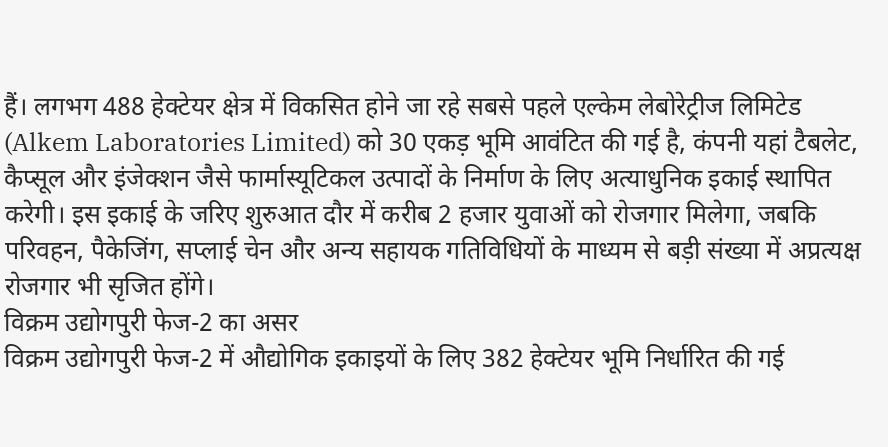हैं। लगभग 488 हेक्टेयर क्षेत्र में विकसित होने जा रहे सबसे पहले एल्केम लेबोरेट्रीज लिमिटेड (Alkem Laboratories Limited) को 30 एकड़ भूमि आवंटित की गई है, कंपनी यहां टैबलेट, कैप्सूल और इंजेक्शन जैसे फार्मास्यूटिकल उत्पादों के निर्माण के लिए अत्याधुनिक इकाई स्थापित करेगी। इस इकाई के जरिए शुरुआत दौर में करीब 2 हजार युवाओं को रोजगार मिलेगा, जबकि परिवहन, पैकेजिंग, सप्लाई चेन और अन्य सहायक गतिविधियों के माध्यम से बड़ी संख्या में अप्रत्यक्ष रोजगार भी सृजित होंगे।
विक्रम उद्योगपुरी फेज-2 का असर
विक्रम उद्योगपुरी फेज-2 में औद्योगिक इकाइयों के लिए 382 हेक्टेयर भूमि निर्धारित की गई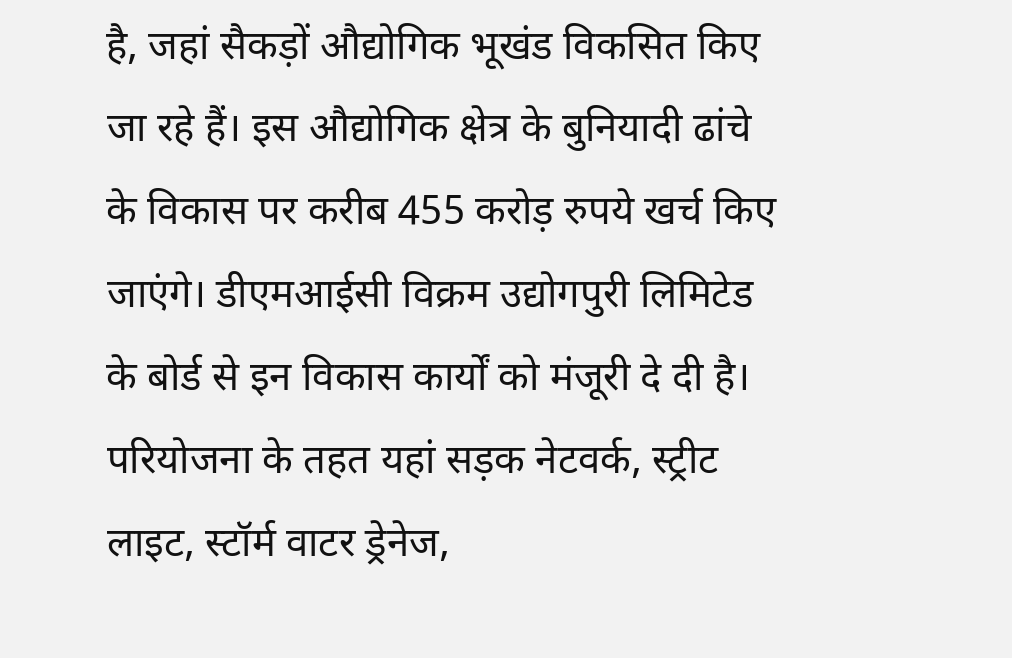है, जहां सैकड़ों औद्योगिक भूखंड विकसित किए जा रहे हैं। इस औद्योगिक क्षेत्र के बुनियादी ढांचे के विकास पर करीब 455 करोड़ रुपये खर्च किए जाएंगे। डीएमआईसी विक्रम उद्योगपुरी लिमिटेड के बोर्ड से इन विकास कार्यों को मंजूरी दे दी है। परियोजना के तहत यहां सड़क नेटवर्क, स्ट्रीट लाइट, स्टॉर्म वाटर ड्रेनेज,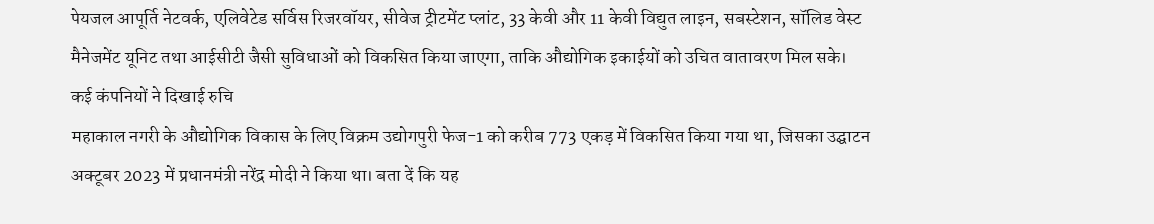पेयजल आपूर्ति नेटवर्क, एलिवेटेड सर्विस रिजरवॉयर, सीवेज ट्रीटमेंट प्लांट, 33 केवी और 11 केवी विद्युत लाइन, सबस्टेशन, सॉलिड वेस्ट मैनेजमेंट यूनिट तथा आईसीटी जैसी सुविधाओं को विकसित किया जाएगा, ताकि औद्योगिक इकाईयों को उचित वातावरण मिल सके।
कई कंपनियों ने दिखाई रुचि
महाकाल नगरी के औद्योगिक विकास के लिए विक्रम उद्योगपुरी फेज-1 को करीब 773 एकड़ में विकसित किया गया था, जिसका उद्घाटन अक्टूबर 2023 में प्रधानमंत्री नरेंद्र मोदी ने किया था। बता दें कि यह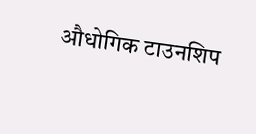औधोगिक टाउनशिप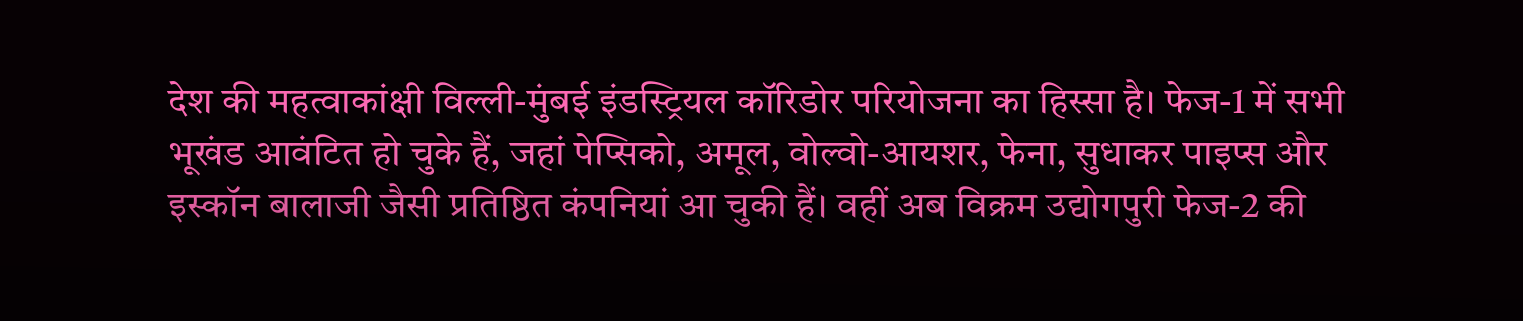देश की महत्वाकांक्षी विल्ली-मुंबई इंडस्ट्रियल कॉरिडोर परियोजना का हिस्सा है। फेज-1 में सभी भूखंड आवंटित हो चुके हैं, जहां पेप्सिको, अमूल, वोल्वो-आयशर, फेना, सुधाकर पाइप्स और इस्कॉन बालाजी जैसी प्रतिष्ठित कंपनियां आ चुकी हैं। वहीं अब विक्रम उद्योगपुरी फेज-2 की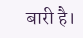बारी है।